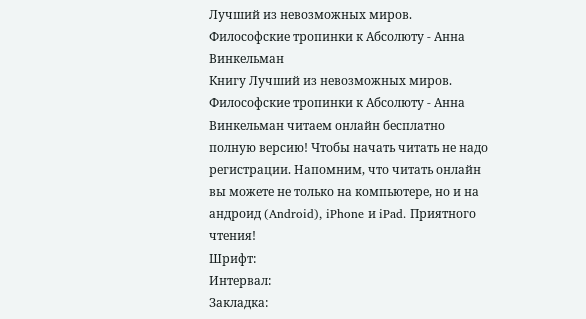Лучший из невозможных миров. Философские тропинки к Абсолюту - Анна Винкельман
Книгу Лучший из невозможных миров. Философские тропинки к Абсолюту - Анна Винкельман читаем онлайн бесплатно полную версию! Чтобы начать читать не надо регистрации. Напомним, что читать онлайн вы можете не только на компьютере, но и на андроид (Android), iPhone и iPad. Приятного чтения!
Шрифт:
Интервал:
Закладка: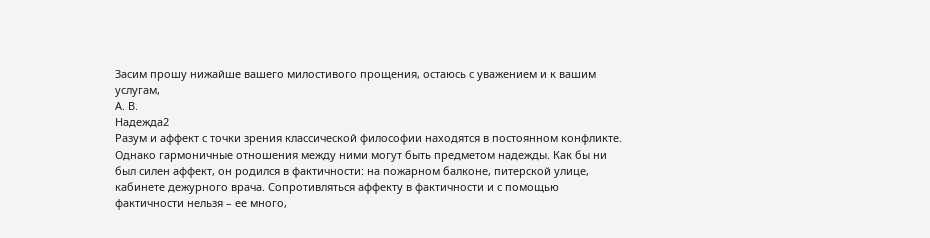Засим прошу нижайше вашего милостивого прощения, остаюсь с уважением и к вашим услугам,
А. В.
Надежда2
Разум и аффект с точки зрения классической философии находятся в постоянном конфликте. Однако гармоничные отношения между ними могут быть предметом надежды. Как бы ни был силен аффект, он родился в фактичности: на пожарном балконе, питерской улице, кабинете дежурного врача. Сопротивляться аффекту в фактичности и с помощью фактичности нельзя – ее много,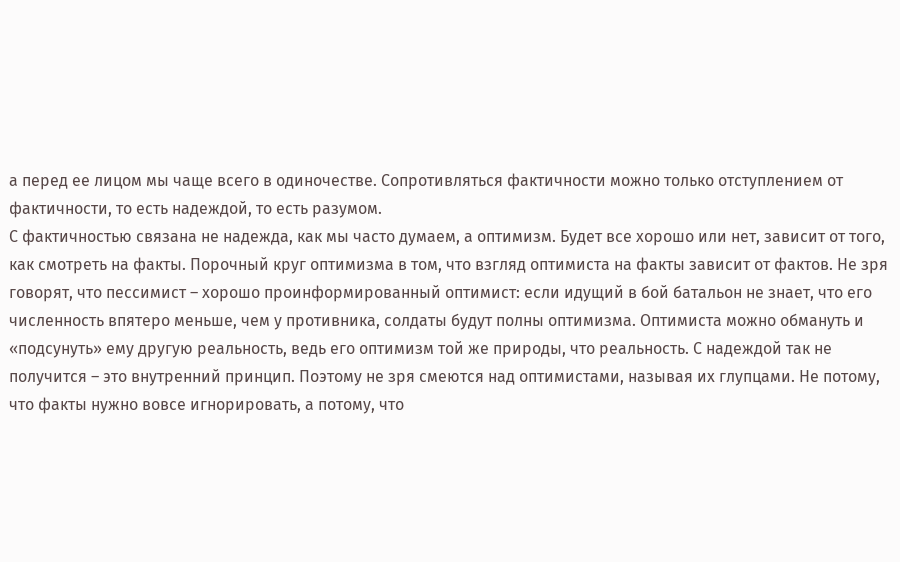а перед ее лицом мы чаще всего в одиночестве. Сопротивляться фактичности можно только отступлением от фактичности, то есть надеждой, то есть разумом.
С фактичностью связана не надежда, как мы часто думаем, а оптимизм. Будет все хорошо или нет, зависит от того, как смотреть на факты. Порочный круг оптимизма в том, что взгляд оптимиста на факты зависит от фактов. Не зря говорят, что пессимист – хорошо проинформированный оптимист: если идущий в бой батальон не знает, что его численность впятеро меньше, чем у противника, солдаты будут полны оптимизма. Оптимиста можно обмануть и «подсунуть» ему другую реальность, ведь его оптимизм той же природы, что реальность. С надеждой так не получится – это внутренний принцип. Поэтому не зря смеются над оптимистами, называя их глупцами. Не потому, что факты нужно вовсе игнорировать, а потому, что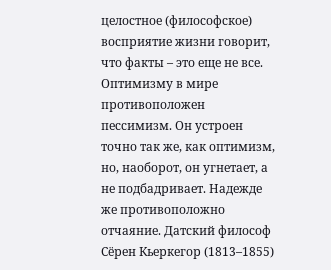целостное (философское) восприятие жизни говорит, что факты – это еще не все.
Оптимизму в мире противоположен пессимизм. Он устроен точно так же, как оптимизм, но, наоборот, он угнетает, а не подбадривает. Надежде же противоположно отчаяние. Датский философ Сёрен Кьеркегор (1813–1855)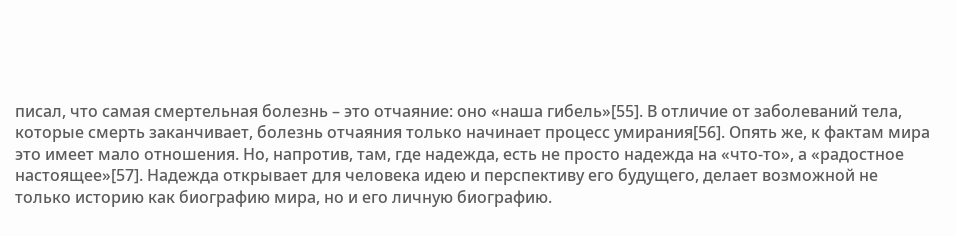писал, что самая смертельная болезнь – это отчаяние: оно «наша гибель»[55]. В отличие от заболеваний тела, которые смерть заканчивает, болезнь отчаяния только начинает процесс умирания[56]. Опять же, к фактам мира это имеет мало отношения. Но, напротив, там, где надежда, есть не просто надежда на «что-то», а «радостное настоящее»[57]. Надежда открывает для человека идею и перспективу его будущего, делает возможной не только историю как биографию мира, но и его личную биографию.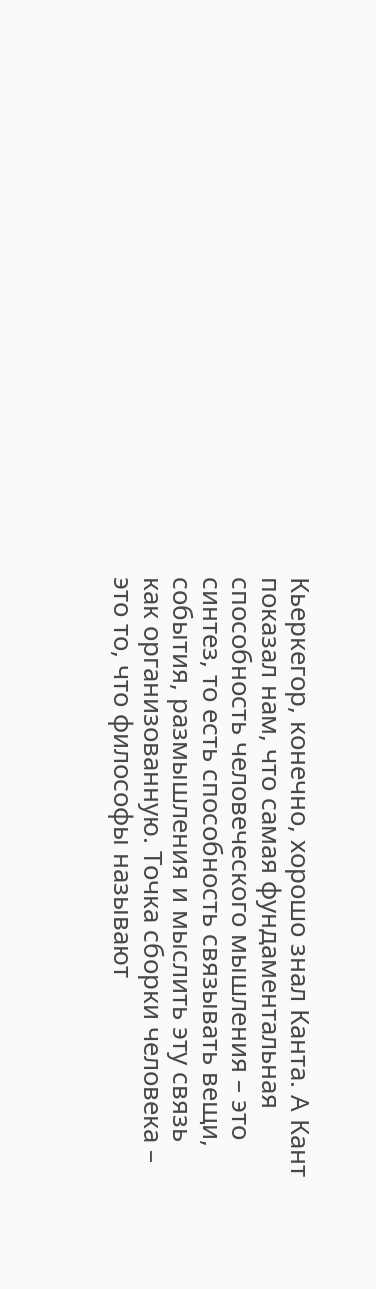Кьеркегор, конечно, хорошо знал Канта. А Кант показал нам, что самая фундаментальная способность человеческого мышления – это синтез, то есть способность связывать вещи, события, размышления и мыслить эту связь как организованную. Точка сборки человека – это то, что философы называют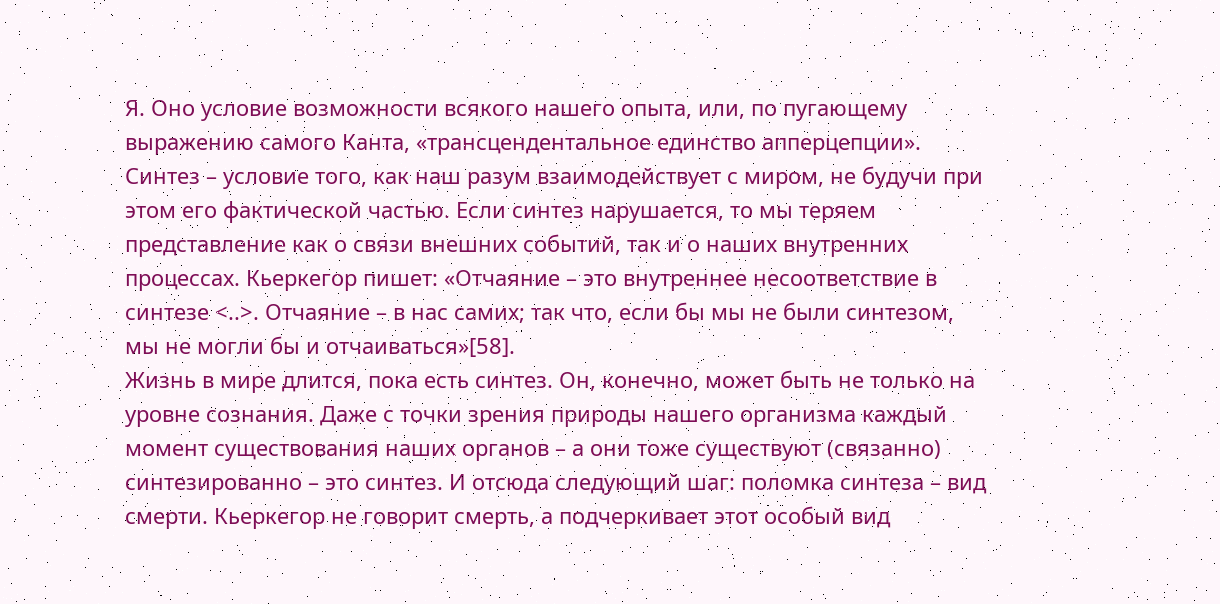Я. Оно условие возможности всякого нашего опыта, или, по пугающему выражению самого Канта, «трансцендентальное единство апперцепции». Синтез – условие того, как наш разум взаимодействует с миром, не будучи при этом его фактической частью. Если синтез нарушается, то мы теряем представление как о связи внешних событий, так и о наших внутренних процессах. Кьеркегор пишет: «Отчаяние – это внутреннее несоответствие в синтезе <..>. Отчаяние – в нас самих; так что, если бы мы не были синтезом, мы не могли бы и отчаиваться»[58].
Жизнь в мире длится, пока есть синтез. Он, конечно, может быть не только на уровне сознания. Даже с точки зрения природы нашего организма каждый момент существования наших органов – а они тоже существуют (связанно) синтезированно – это синтез. И отсюда следующий шаг: поломка синтеза – вид смерти. Кьеркегор не говорит смерть, а подчеркивает этот особый вид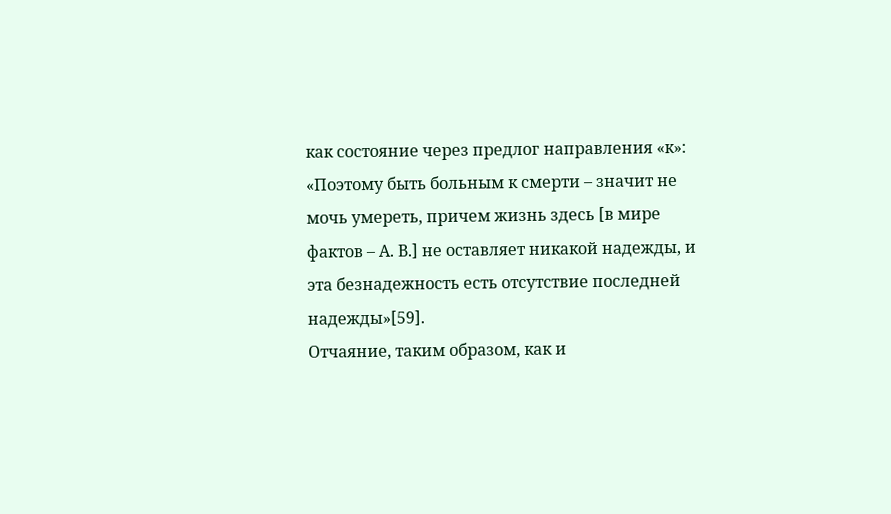как состояние через предлог направления «к»: «Поэтому быть больным к смерти – значит не мочь умереть, причем жизнь здесь [в мире фактов – А. В.] не оставляет никакой надежды, и эта безнадежность есть отсутствие последней надежды»[59].
Отчаяние, таким образом, как и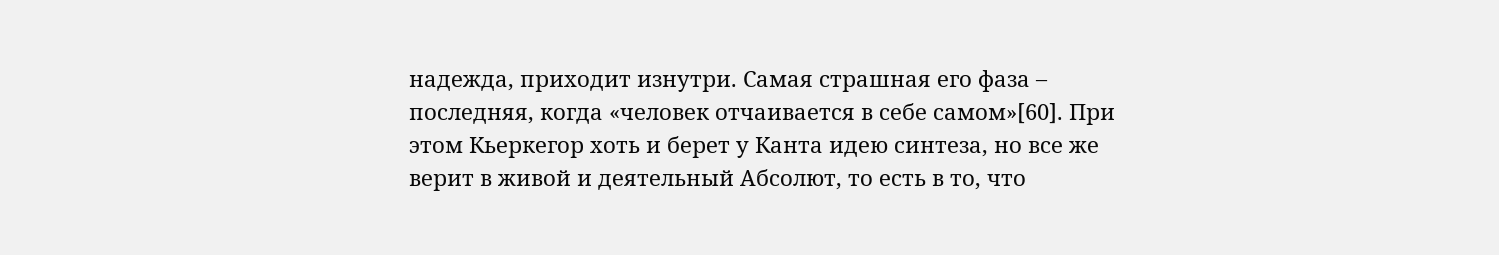надежда, приходит изнутри. Самая страшная его фаза – последняя, когда «человек отчаивается в себе самом»[60]. При этом Кьеркегор хоть и берет у Канта идею синтеза, но все же верит в живой и деятельный Абсолют, то есть в то, что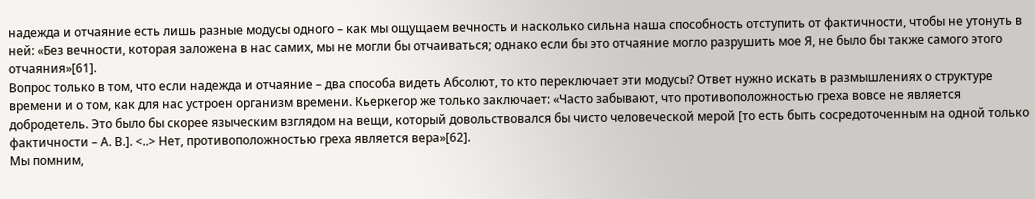надежда и отчаяние есть лишь разные модусы одного – как мы ощущаем вечность и насколько сильна наша способность отступить от фактичности, чтобы не утонуть в ней: «Без вечности, которая заложена в нас самих, мы не могли бы отчаиваться; однако если бы это отчаяние могло разрушить мое Я, не было бы также самого этого отчаяния»[61].
Вопрос только в том, что если надежда и отчаяние – два способа видеть Абсолют, то кто переключает эти модусы? Ответ нужно искать в размышлениях о структуре времени и о том, как для нас устроен организм времени. Кьеркегор же только заключает: «Часто забывают, что противоположностью греха вовсе не является добродетель. Это было бы скорее языческим взглядом на вещи, который довольствовался бы чисто человеческой мерой [то есть быть сосредоточенным на одной только фактичности – А. В.]. <..> Нет, противоположностью греха является вера»[62].
Мы помним,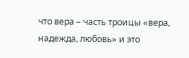что вера – часть троицы «вера, надежда, любовь» и это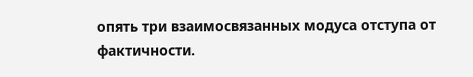опять три взаимосвязанных модуса отступа от фактичности.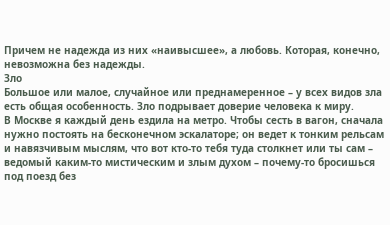Причем не надежда из них «наивысшее», а любовь. Которая, конечно, невозможна без надежды.
Зло
Большое или малое, случайное или преднамеренное – у всех видов зла есть общая особенность. Зло подрывает доверие человека к миру.
В Москве я каждый день ездила на метро. Чтобы сесть в вагон, сначала нужно постоять на бесконечном эскалаторе; он ведет к тонким рельсам и навязчивым мыслям, что вот кто-то тебя туда столкнет или ты сам – ведомый каким-то мистическим и злым духом – почему-то бросишься под поезд без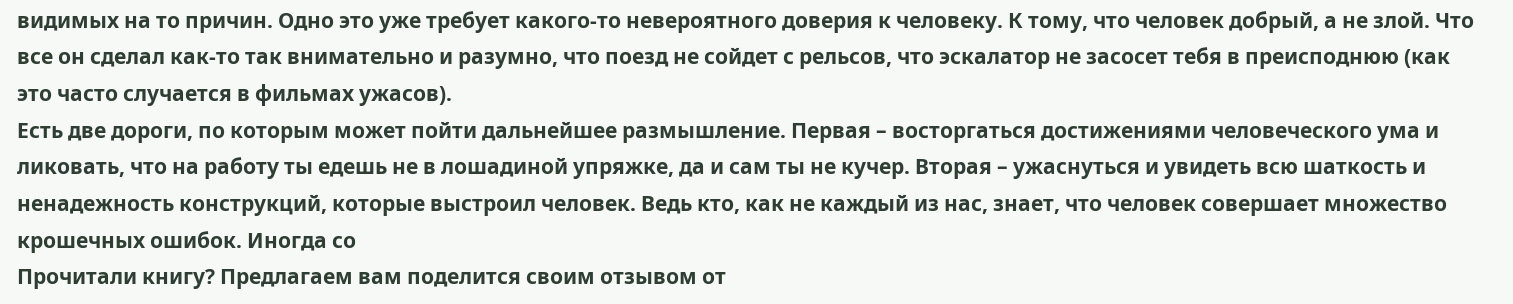видимых на то причин. Одно это уже требует какого-то невероятного доверия к человеку. К тому, что человек добрый, а не злой. Что все он сделал как-то так внимательно и разумно, что поезд не сойдет с рельсов, что эскалатор не засосет тебя в преисподнюю (как это часто случается в фильмах ужасов).
Есть две дороги, по которым может пойти дальнейшее размышление. Первая – восторгаться достижениями человеческого ума и ликовать, что на работу ты едешь не в лошадиной упряжке, да и сам ты не кучер. Вторая – ужаснуться и увидеть всю шаткость и ненадежность конструкций, которые выстроил человек. Ведь кто, как не каждый из нас, знает, что человек совершает множество крошечных ошибок. Иногда со
Прочитали книгу? Предлагаем вам поделится своим отзывом от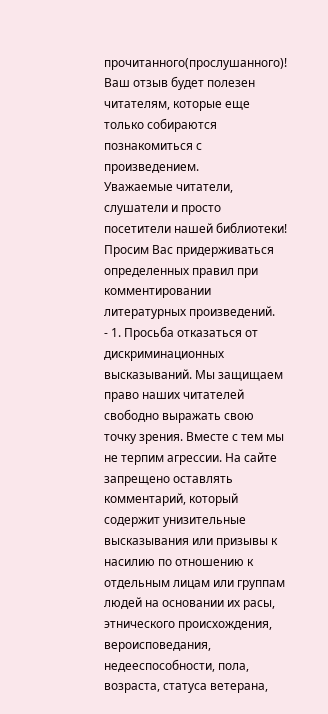прочитанного(прослушанного)! Ваш отзыв будет полезен читателям, которые еще только собираются познакомиться с произведением.
Уважаемые читатели, слушатели и просто посетители нашей библиотеки! Просим Вас придерживаться определенных правил при комментировании литературных произведений.
- 1. Просьба отказаться от дискриминационных высказываний. Мы защищаем право наших читателей свободно выражать свою точку зрения. Вместе с тем мы не терпим агрессии. На сайте запрещено оставлять комментарий, который содержит унизительные высказывания или призывы к насилию по отношению к отдельным лицам или группам людей на основании их расы, этнического происхождения, вероисповедания, недееспособности, пола, возраста, статуса ветерана,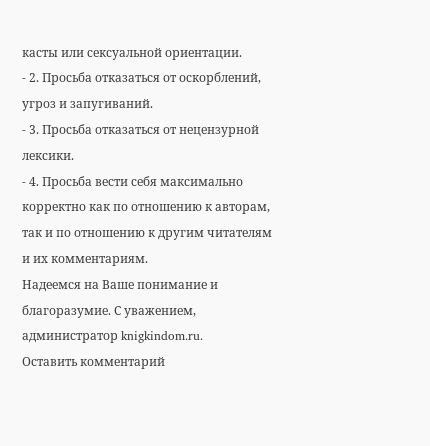касты или сексуальной ориентации.
- 2. Просьба отказаться от оскорблений, угроз и запугиваний.
- 3. Просьба отказаться от нецензурной лексики.
- 4. Просьба вести себя максимально корректно как по отношению к авторам, так и по отношению к другим читателям и их комментариям.
Надеемся на Ваше понимание и благоразумие. С уважением, администратор knigkindom.ru.
Оставить комментарий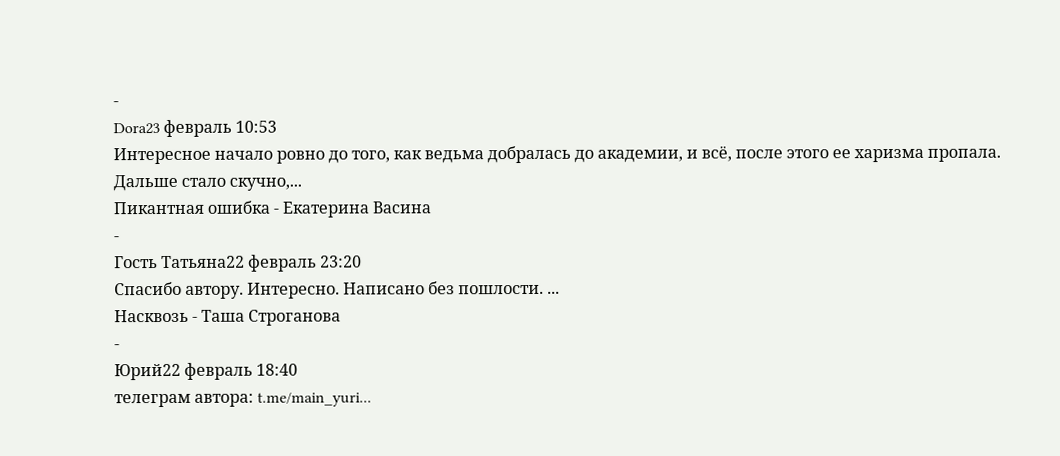-
Dora23 февраль 10:53
Интересное начало ровно до того, как ведьма добралась до академии, и всё, после этого ее харизма пропала. Дальше стало скучно,...
Пикантная ошибка - Екатерина Васина
-
Гость Татьяна22 февраль 23:20
Спасибо автору. Интересно. Написано без пошлости. ...
Насквозь - Таша Строганова
-
Юрий22 февраль 18:40
телеграм автора: t.me/main_yuri...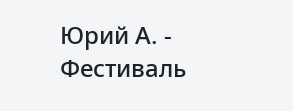Юрий А. - Фестиваль